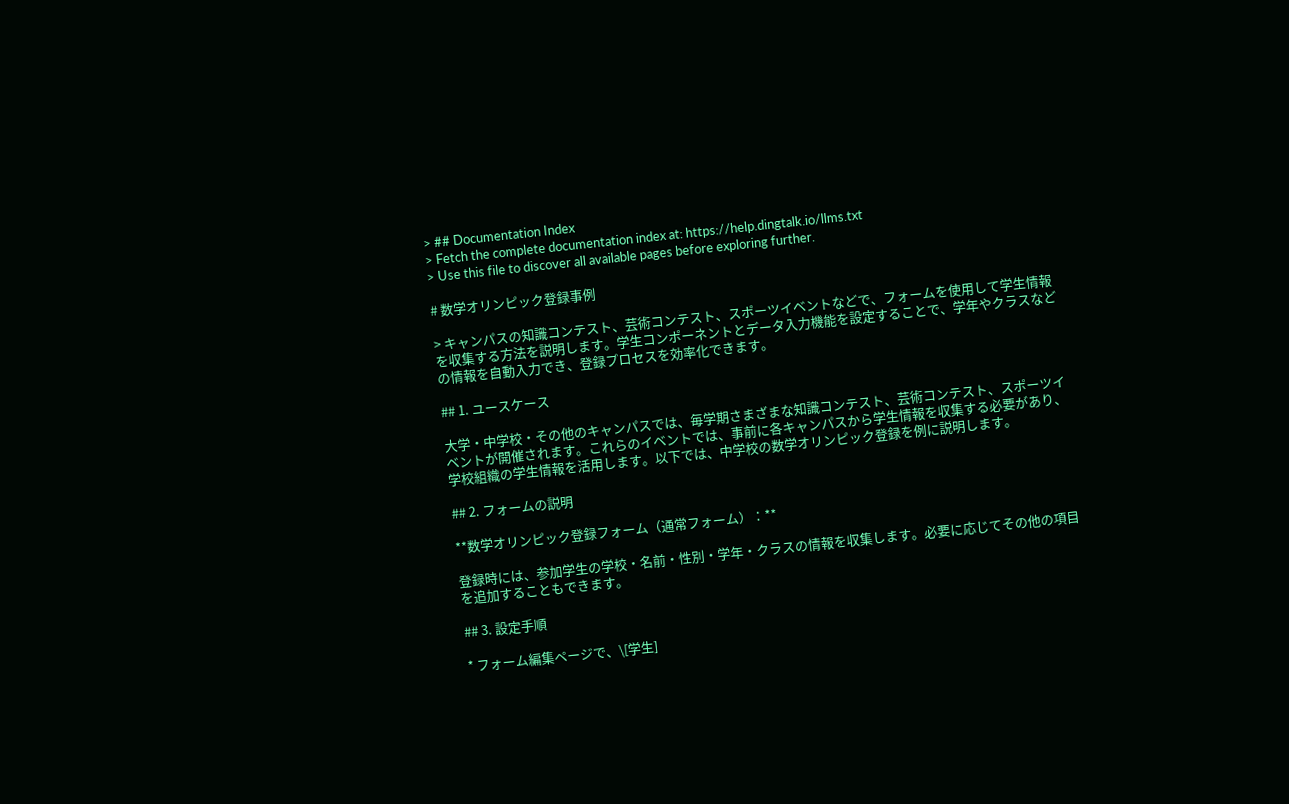> ## Documentation Index
> Fetch the complete documentation index at: https://help.dingtalk.io/llms.txt
> Use this file to discover all available pages before exploring further.

# 数学オリンピック登録事例

> キャンパスの知識コンテスト、芸術コンテスト、スポーツイベントなどで、フォームを使用して学生情報を収集する方法を説明します。学生コンポーネントとデータ入力機能を設定することで、学年やクラスなどの情報を自動入力でき、登録プロセスを効率化できます。

## 1. ユースケース

大学・中学校・その他のキャンパスでは、毎学期さまざまな知識コンテスト、芸術コンテスト、スポーツイベントが開催されます。これらのイベントでは、事前に各キャンパスから学生情報を収集する必要があり、学校組織の学生情報を活用します。以下では、中学校の数学オリンピック登録を例に説明します。

## 2. フォームの説明

**数学オリンピック登録フォーム（通常フォーム）：**

登録時には、参加学生の学校・名前・性別・学年・クラスの情報を収集します。必要に応じてその他の項目を追加することもできます。

## 3. 設定手順

* フォーム編集ページで、\[学生]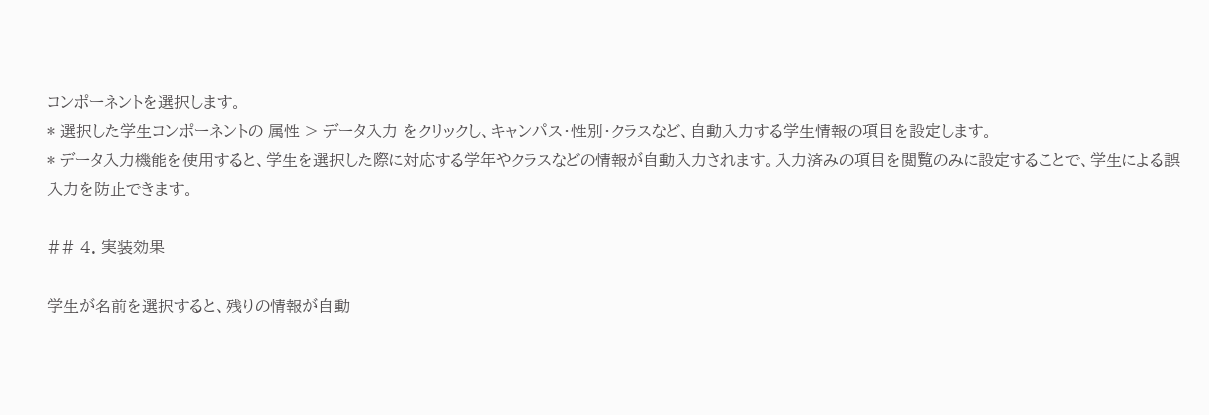コンポーネントを選択します。
* 選択した学生コンポーネントの 属性 > データ入力 をクリックし、キャンパス・性別・クラスなど、自動入力する学生情報の項目を設定します。
* データ入力機能を使用すると、学生を選択した際に対応する学年やクラスなどの情報が自動入力されます。入力済みの項目を閲覧のみに設定することで、学生による誤入力を防止できます。

## 4. 実装効果

学生が名前を選択すると、残りの情報が自動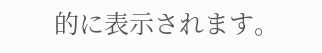的に表示されます。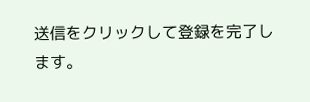送信をクリックして登録を完了します。